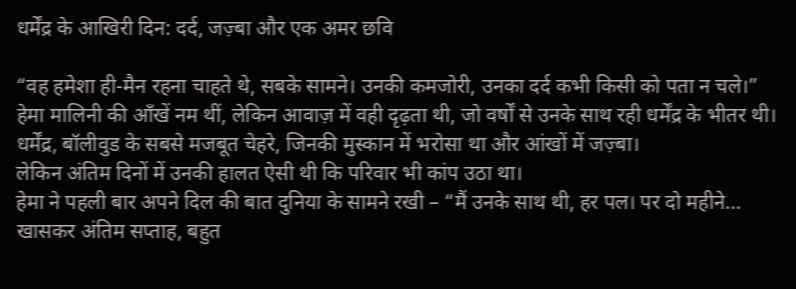धर्मेंद्र के आखिरी दिन: दर्द, जज़्बा और एक अमर छवि

“वह हमेशा ही-मैन रहना चाहते थे, सबके सामने। उनकी कमजोरी, उनका दर्द कभी किसी को पता न चले।”
हेमा मालिनी की आँखें नम थीं, लेकिन आवाज़ में वही दृढ़ता थी, जो वर्षों से उनके साथ रही धर्मेंद्र के भीतर थी।
धर्मेंद्र, बॉलीवुड के सबसे मजबूत चेहरे, जिनकी मुस्कान में भरोसा था और आंखों में जज़्बा।
लेकिन अंतिम दिनों में उनकी हालत ऐसी थी कि परिवार भी कांप उठा था।
हेमा ने पहली बार अपने दिल की बात दुनिया के सामने रखी – “मैं उनके साथ थी, हर पल। पर दो महीने… खासकर अंतिम सप्ताह, बहुत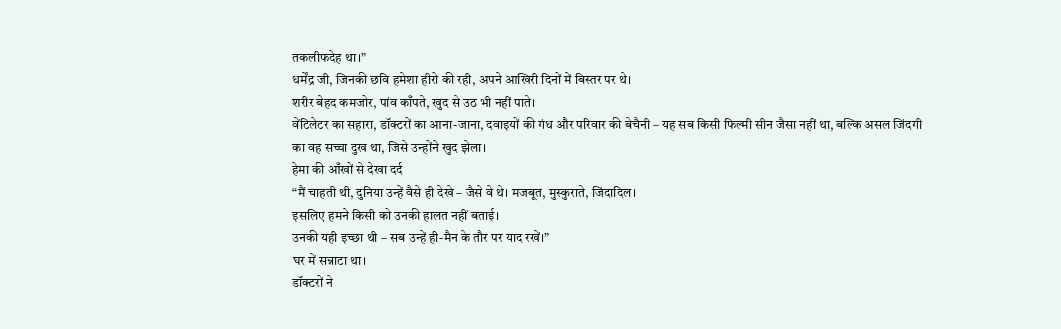तकलीफदेह था।”
धर्मेंद्र जी, जिनकी छवि हमेशा हीरो की रही, अपने आखिरी दिनों में बिस्तर पर थे।
शरीर बेहद कमजोर, पांव काँपते, खुद से उठ भी नहीं पाते।
वेंटिलेटर का सहारा, डॉक्टरों का आना-जाना, दवाइयों की गंध और परिवार की बेचैनी – यह सब किसी फिल्मी सीन जैसा नहीं था, बल्कि असल जिंदगी का वह सच्चा दुख था, जिसे उन्होंने खुद झेला।
हेमा की आँखों से देखा दर्द
“मैं चाहती थी, दुनिया उन्हें वैसे ही देखे – जैसे वे थे। मजबूत, मुस्कुराते, जिंदादिल।
इसलिए हमने किसी को उनकी हालत नहीं बताई।
उनकी यही इच्छा थी – सब उन्हें ही-मैन के तौर पर याद रखें।”
घर में सन्नाटा था।
डॉक्टरों ने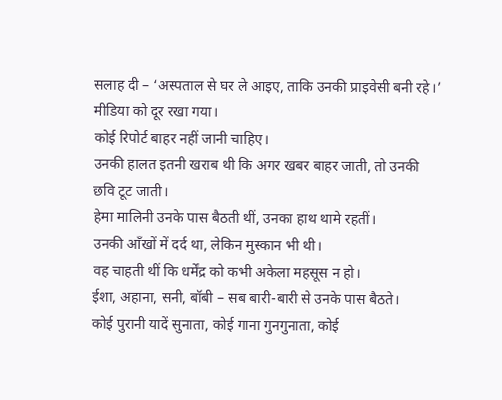सलाह दी – ‘अस्पताल से घर ले आइए, ताकि उनकी प्राइवेसी बनी रहे।’
मीडिया को दूर रखा गया।
कोई रिपोर्ट बाहर नहीं जानी चाहिए।
उनकी हालत इतनी खराब थी कि अगर खबर बाहर जाती, तो उनकी छवि टूट जाती।
हेमा मालिनी उनके पास बैठती थीं, उनका हाथ थामे रहतीं।
उनकी आँखों में दर्द था, लेकिन मुस्कान भी थी।
वह चाहती थीं कि धर्मेंद्र को कभी अकेला महसूस न हो।
ईशा, अहाना, सनी, बॉबी – सब बारी-बारी से उनके पास बैठते।
कोई पुरानी यादें सुनाता, कोई गाना गुनगुनाता, कोई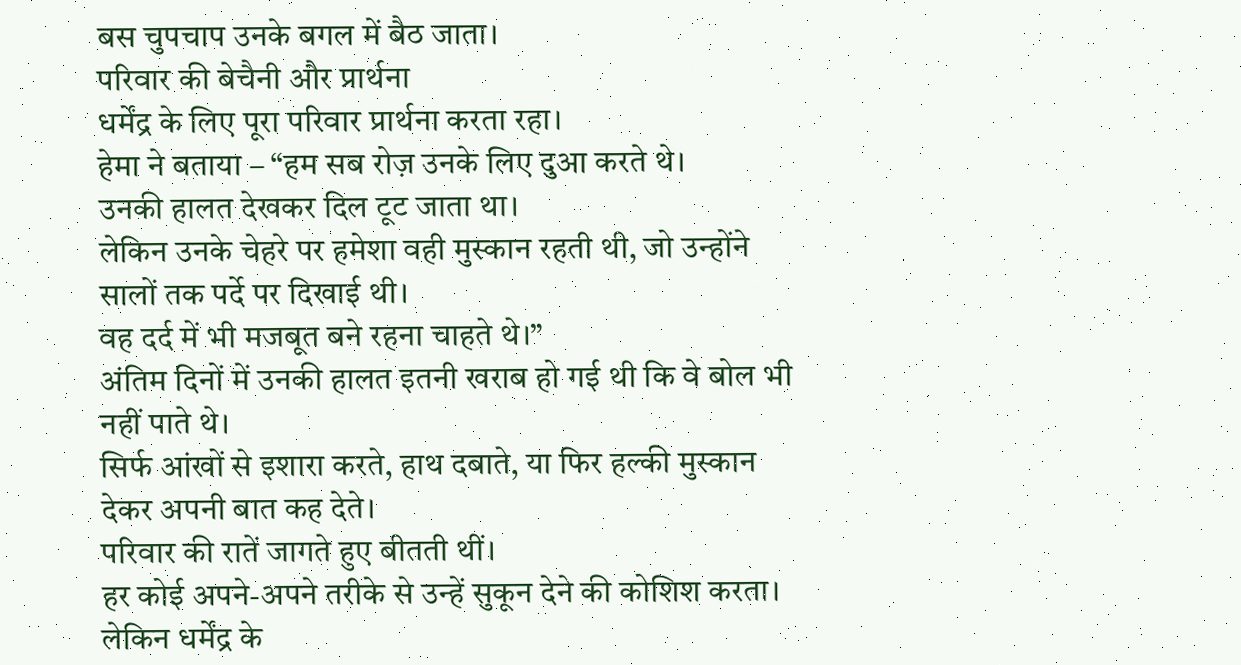बस चुपचाप उनके बगल में बैठ जाता।
परिवार की बेचैनी और प्रार्थना
धर्मेंद्र के लिए पूरा परिवार प्रार्थना करता रहा।
हेमा ने बताया – “हम सब रोज़ उनके लिए दुआ करते थे।
उनकी हालत देखकर दिल टूट जाता था।
लेकिन उनके चेहरे पर हमेशा वही मुस्कान रहती थी, जो उन्होंने सालों तक पर्दे पर दिखाई थी।
वह दर्द में भी मजबूत बने रहना चाहते थे।”
अंतिम दिनों में उनकी हालत इतनी खराब हो गई थी कि वे बोल भी नहीं पाते थे।
सिर्फ आंखों से इशारा करते, हाथ दबाते, या फिर हल्की मुस्कान देकर अपनी बात कह देते।
परिवार की रातें जागते हुए बीतती थीं।
हर कोई अपने-अपने तरीके से उन्हें सुकून देने की कोशिश करता।
लेकिन धर्मेंद्र के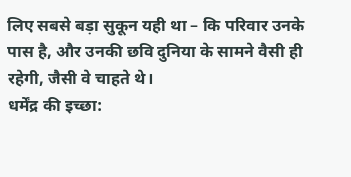लिए सबसे बड़ा सुकून यही था – कि परिवार उनके पास है, और उनकी छवि दुनिया के सामने वैसी ही रहेगी, जैसी वे चाहते थे।
धर्मेंद्र की इच्छा: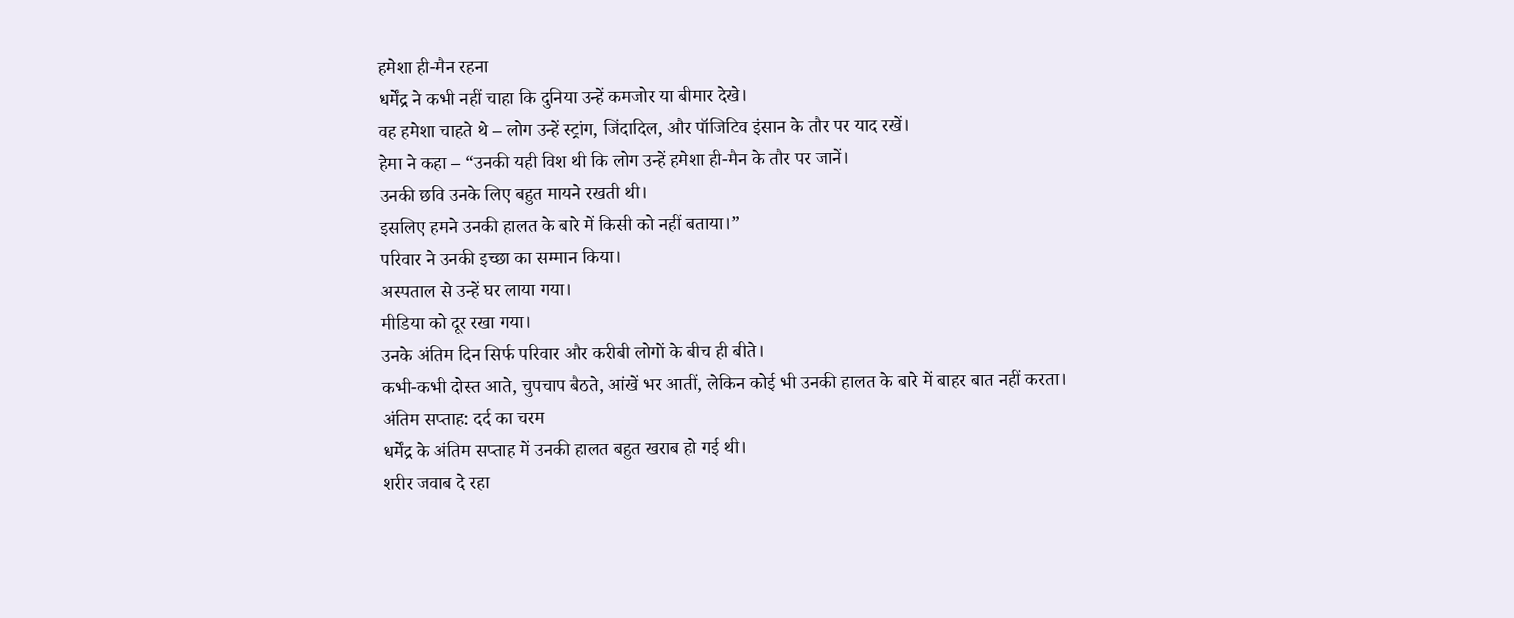हमेशा ही-मैन रहना
धर्मेंद्र ने कभी नहीं चाहा कि दुनिया उन्हें कमजोर या बीमार देखे।
वह हमेशा चाहते थे – लोग उन्हें स्ट्रांग, जिंदादिल, और पॉजिटिव इंसान के तौर पर याद रखें।
हेमा ने कहा – “उनकी यही विश थी कि लोग उन्हें हमेशा ही-मैन के तौर पर जानें।
उनकी छवि उनके लिए बहुत मायने रखती थी।
इसलिए हमने उनकी हालत के बारे में किसी को नहीं बताया।”
परिवार ने उनकी इच्छा का सम्मान किया।
अस्पताल से उन्हें घर लाया गया।
मीडिया को दूर रखा गया।
उनके अंतिम दिन सिर्फ परिवार और करीबी लोगों के बीच ही बीते।
कभी-कभी दोस्त आते, चुपचाप बैठते, आंखें भर आतीं, लेकिन कोई भी उनकी हालत के बारे में बाहर बात नहीं करता।
अंतिम सप्ताह: दर्द का चरम
धर्मेंद्र के अंतिम सप्ताह में उनकी हालत बहुत खराब हो गई थी।
शरीर जवाब दे रहा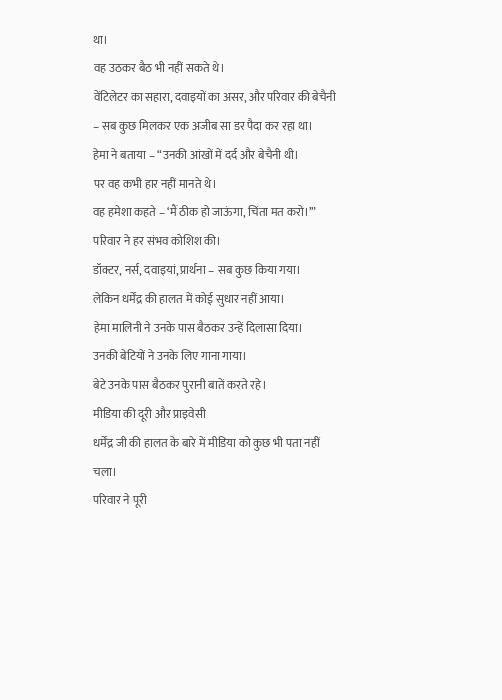था।
वह उठकर बैठ भी नहीं सकते थे।
वेंटिलेटर का सहारा, दवाइयों का असर, और परिवार की बेचैनी – सब कुछ मिलकर एक अजीब सा डर पैदा कर रहा था।
हेमा ने बताया – “उनकी आंखों में दर्द और बेचैनी थी।
पर वह कभी हार नहीं मानते थे।
वह हमेशा कहते – ‘मैं ठीक हो जाऊंगा, चिंता मत करो।’”
परिवार ने हर संभव कोशिश की।
डॉक्टर, नर्स, दवाइयां, प्रार्थना – सब कुछ किया गया।
लेकिन धर्मेंद्र की हालत में कोई सुधार नहीं आया।
हेमा मालिनी ने उनके पास बैठकर उन्हें दिलासा दिया।
उनकी बेटियों ने उनके लिए गाना गाया।
बेटे उनके पास बैठकर पुरानी बातें करते रहे।
मीडिया की दूरी और प्राइवेसी
धर्मेंद्र जी की हालत के बारे में मीडिया को कुछ भी पता नहीं चला।
परिवार ने पूरी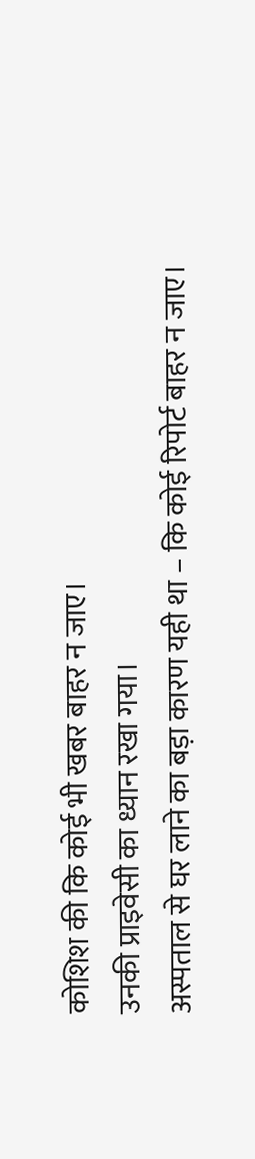कोशिश की कि कोई भी खबर बाहर न जाए।
उनकी प्राइवेसी का ध्यान रखा गया।
अस्पताल से घर लाने का बड़ा कारण यही था – कि कोई रिपोर्ट बाहर न जाए।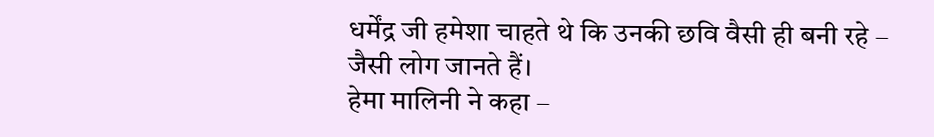धर्मेंद्र जी हमेशा चाहते थे कि उनकी छवि वैसी ही बनी रहे – जैसी लोग जानते हैं।
हेमा मालिनी ने कहा –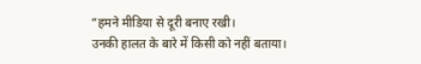“हमने मीडिया से दूरी बनाए रखी।
उनकी हालत के बारे में किसी को नहीं बताया।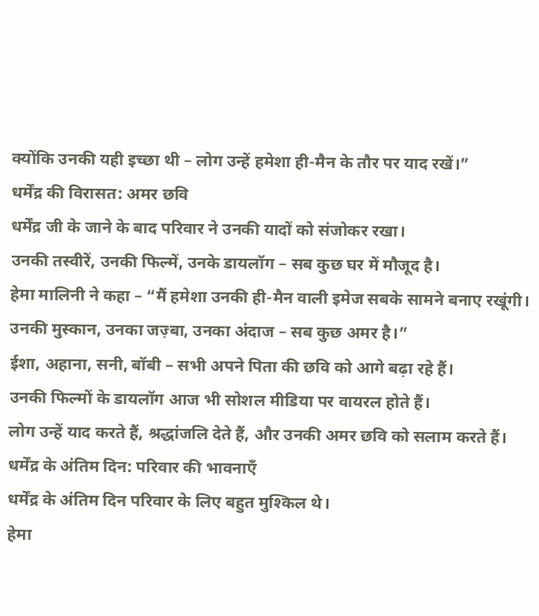क्योंकि उनकी यही इच्छा थी – लोग उन्हें हमेशा ही-मैन के तौर पर याद रखें।”
धर्मेंद्र की विरासत: अमर छवि
धर्मेंद्र जी के जाने के बाद परिवार ने उनकी यादों को संजोकर रखा।
उनकी तस्वीरें, उनकी फिल्में, उनके डायलॉग – सब कुछ घर में मौजूद है।
हेमा मालिनी ने कहा – “मैं हमेशा उनकी ही-मैन वाली इमेज सबके सामने बनाए रखूंगी।
उनकी मुस्कान, उनका जज़्बा, उनका अंदाज – सब कुछ अमर है।”
ईशा, अहाना, सनी, बॉबी – सभी अपने पिता की छवि को आगे बढ़ा रहे हैं।
उनकी फिल्मों के डायलॉग आज भी सोशल मीडिया पर वायरल होते हैं।
लोग उन्हें याद करते हैं, श्रद्धांजलि देते हैं, और उनकी अमर छवि को सलाम करते हैं।
धर्मेंद्र के अंतिम दिन: परिवार की भावनाएँ
धर्मेंद्र के अंतिम दिन परिवार के लिए बहुत मुश्किल थे।
हेमा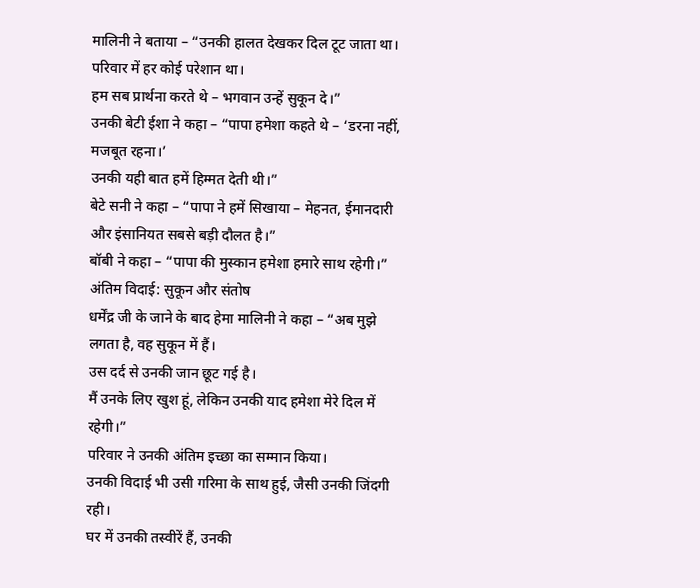मालिनी ने बताया – “उनकी हालत देखकर दिल टूट जाता था।
परिवार में हर कोई परेशान था।
हम सब प्रार्थना करते थे – भगवान उन्हें सुकून दे।”
उनकी बेटी ईशा ने कहा – “पापा हमेशा कहते थे – ‘डरना नहीं, मजबूत रहना।’
उनकी यही बात हमें हिम्मत देती थी।”
बेटे सनी ने कहा – “पापा ने हमें सिखाया – मेहनत, ईमानदारी और इंसानियत सबसे बड़ी दौलत है।”
बॉबी ने कहा – “पापा की मुस्कान हमेशा हमारे साथ रहेगी।”
अंतिम विदाई: सुकून और संतोष
धर्मेंद्र जी के जाने के बाद हेमा मालिनी ने कहा – “अब मुझे लगता है, वह सुकून में हैं।
उस दर्द से उनकी जान छूट गई है।
मैं उनके लिए खुश हूं, लेकिन उनकी याद हमेशा मेरे दिल में रहेगी।”
परिवार ने उनकी अंतिम इच्छा का सम्मान किया।
उनकी विदाई भी उसी गरिमा के साथ हुई, जैसी उनकी जिंदगी रही।
घर में उनकी तस्वीरें हैं, उनकी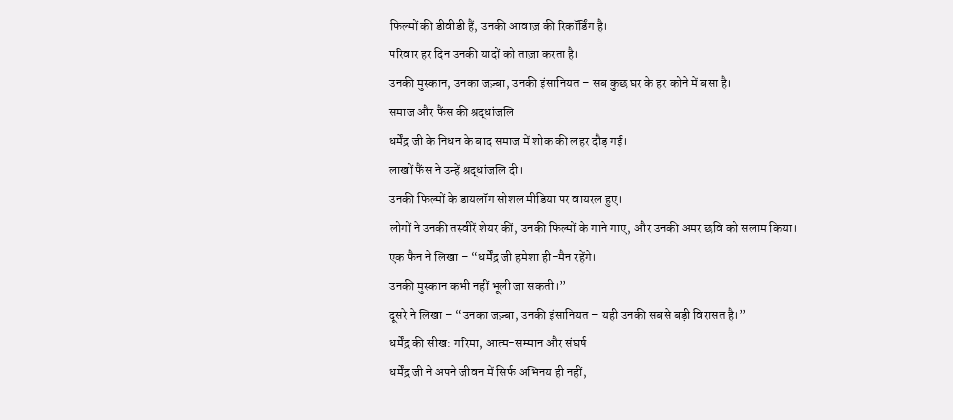फिल्मों की डीवीडी हैं, उनकी आवाज़ की रिकॉर्डिंग है।
परिवार हर दिन उनकी यादों को ताज़ा करता है।
उनकी मुस्कान, उनका जज़्बा, उनकी इंसानियत – सब कुछ घर के हर कोने में बसा है।
समाज और फैंस की श्रद्धांजलि
धर्मेंद्र जी के निधन के बाद समाज में शोक की लहर दौड़ गई।
लाखों फैंस ने उन्हें श्रद्धांजलि दी।
उनकी फिल्मों के डायलॉग सोशल मीडिया पर वायरल हुए।
लोगों ने उनकी तस्वीरें शेयर कीं, उनकी फिल्मों के गाने गाए, और उनकी अमर छवि को सलाम किया।
एक फैन ने लिखा – “धर्मेंद्र जी हमेशा ही-मैन रहेंगे।
उनकी मुस्कान कभी नहीं भूली जा सकती।”
दूसरे ने लिखा – “उनका जज़्बा, उनकी इंसानियत – यही उनकी सबसे बड़ी विरासत है।”
धर्मेंद्र की सीख: गरिमा, आत्म-सम्मान और संघर्ष
धर्मेंद्र जी ने अपने जीवन में सिर्फ अभिनय ही नहीं,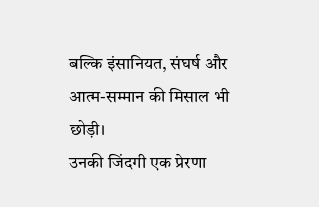बल्कि इंसानियत, संघर्ष और आत्म-सम्मान की मिसाल भी छोड़ी।
उनकी जिंदगी एक प्रेरणा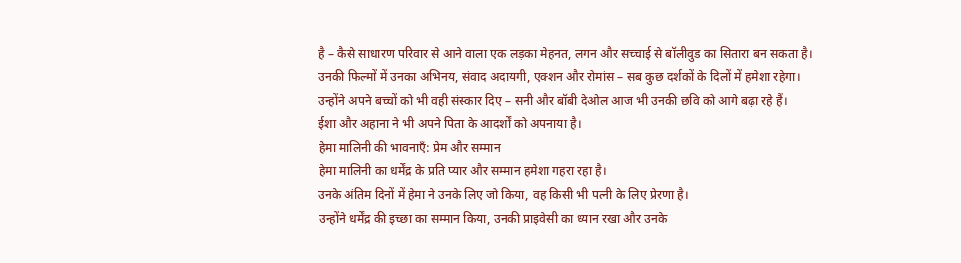है – कैसे साधारण परिवार से आने वाला एक लड़का मेहनत, लगन और सच्चाई से बॉलीवुड का सितारा बन सकता है।
उनकी फिल्मों में उनका अभिनय, संवाद अदायगी, एक्शन और रोमांस – सब कुछ दर्शकों के दिलों में हमेशा रहेगा।
उन्होंने अपने बच्चों को भी वही संस्कार दिए – सनी और बॉबी देओल आज भी उनकी छवि को आगे बढ़ा रहे हैं।
ईशा और अहाना ने भी अपने पिता के आदर्शों को अपनाया है।
हेमा मालिनी की भावनाएँ: प्रेम और सम्मान
हेमा मालिनी का धर्मेंद्र के प्रति प्यार और सम्मान हमेशा गहरा रहा है।
उनके अंतिम दिनों में हेमा ने उनके लिए जो किया, वह किसी भी पत्नी के लिए प्रेरणा है।
उन्होंने धर्मेंद्र की इच्छा का सम्मान किया, उनकी प्राइवेसी का ध्यान रखा और उनके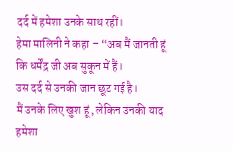दर्द में हमेशा उनके साथ रहीं।
हेमा मालिनी ने कहा – “अब मैं जानती हूं कि धर्मेंद्र जी अब सुकून में हैं।
उस दर्द से उनकी जान छूट गई है।
मैं उनके लिए खुश हूं, लेकिन उनकी याद हमेशा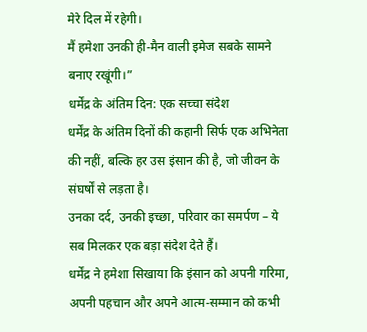मेरे दिल में रहेगी।
मैं हमेशा उनकी ही-मैन वाली इमेज सबके सामने बनाए रखूंगी।”
धर्मेंद्र के अंतिम दिन: एक सच्चा संदेश
धर्मेंद्र के अंतिम दिनों की कहानी सिर्फ एक अभिनेता की नहीं, बल्कि हर उस इंसान की है, जो जीवन के संघर्षों से लड़ता है।
उनका दर्द, उनकी इच्छा, परिवार का समर्पण – ये सब मिलकर एक बड़ा संदेश देते हैं।
धर्मेंद्र ने हमेशा सिखाया कि इंसान को अपनी गरिमा, अपनी पहचान और अपने आत्म-सम्मान को कभी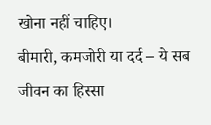खोना नहीं चाहिए।
बीमारी, कमजोरी या दर्द – ये सब जीवन का हिस्सा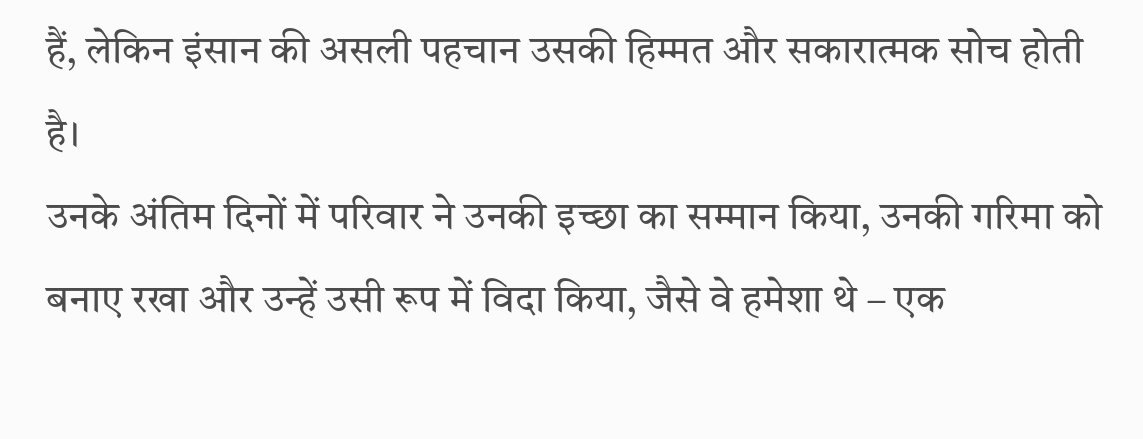हैं, लेकिन इंसान की असली पहचान उसकी हिम्मत और सकारात्मक सोच होती है।
उनके अंतिम दिनों में परिवार ने उनकी इच्छा का सम्मान किया, उनकी गरिमा को बनाए रखा और उन्हें उसी रूप में विदा किया, जैसे वे हमेशा थे – एक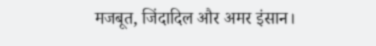मजबूत, जिंदादिल और अमर इंसान।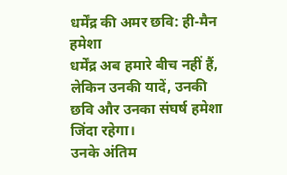धर्मेंद्र की अमर छवि: ही-मैन हमेशा
धर्मेंद्र अब हमारे बीच नहीं हैं, लेकिन उनकी यादें, उनकी छवि और उनका संघर्ष हमेशा जिंदा रहेगा।
उनके अंतिम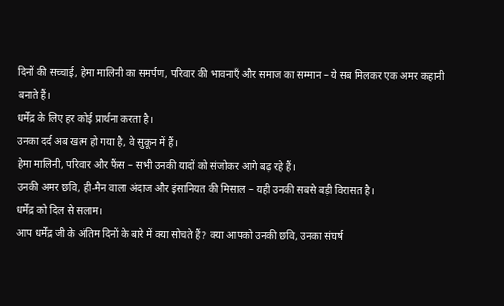दिनों की सच्चाई, हेमा मालिनी का समर्पण, परिवार की भावनाएँ और समाज का सम्मान – ये सब मिलकर एक अमर कहानी बनाते हैं।
धर्मेंद्र के लिए हर कोई प्रार्थना करता है।
उनका दर्द अब खत्म हो गया है, वे सुकून में हैं।
हेमा मालिनी, परिवार और फैंस – सभी उनकी यादों को संजोकर आगे बढ़ रहे हैं।
उनकी अमर छवि, ही-मैन वाला अंदाज और इंसानियत की मिसाल – यही उनकी सबसे बड़ी विरासत है।
धर्मेंद्र को दिल से सलाम।
आप धर्मेंद्र जी के अंतिम दिनों के बारे में क्या सोचते हैं? क्या आपको उनकी छवि, उनका संघर्ष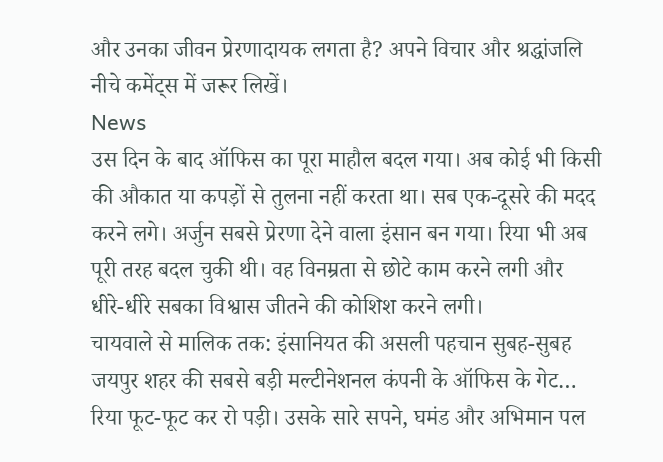और उनका जीवन प्रेरणादायक लगता है? अपने विचार और श्रद्धांजलि नीचे कमेंट्स में जरूर लिखें।
News
उस दिन के बाद ऑफिस का पूरा माहौल बदल गया। अब कोई भी किसी की औकात या कपड़ों से तुलना नहीं करता था। सब एक-दूसरे की मदद करने लगे। अर्जुन सबसे प्रेरणा देने वाला इंसान बन गया। रिया भी अब पूरी तरह बदल चुकी थी। वह विनम्रता से छोटे काम करने लगी और धीरे-धीरे सबका विश्वास जीतने की कोशिश करने लगी।
चायवाले से मालिक तक: इंसानियत की असली पहचान सुबह-सुबह जयपुर शहर की सबसे बड़ी मल्टीनेशनल कंपनी के ऑफिस के गेट…
रिया फूट-फूट कर रो पड़ी। उसके सारे सपने, घमंड और अभिमान पल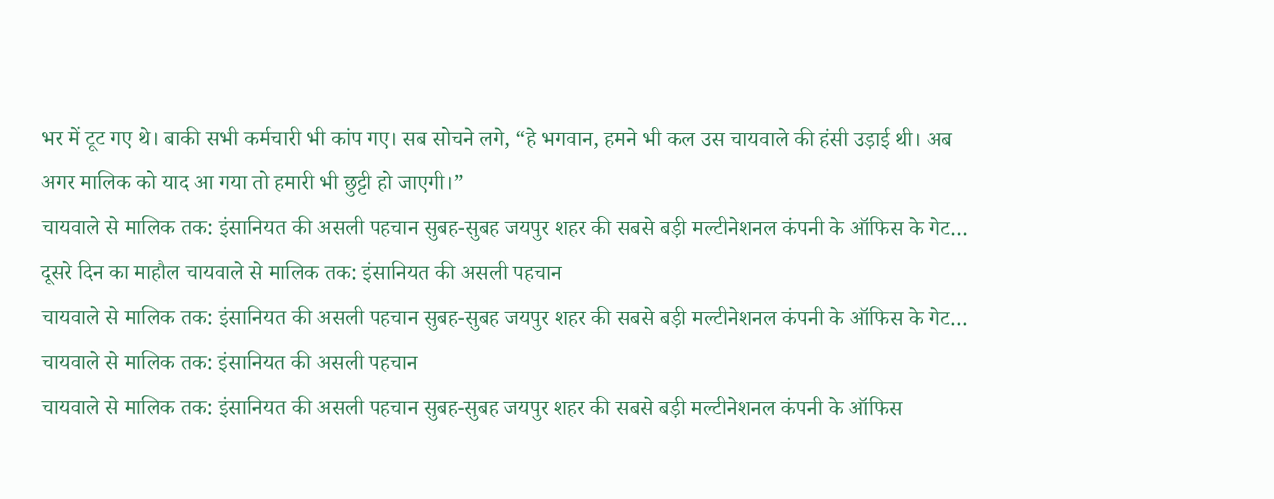भर में टूट गए थे। बाकी सभी कर्मचारी भी कांप गए। सब सोचने लगे, “हे भगवान, हमने भी कल उस चायवाले की हंसी उड़ाई थी। अब अगर मालिक को याद आ गया तो हमारी भी छुट्टी हो जाएगी।”
चायवाले से मालिक तक: इंसानियत की असली पहचान सुबह-सुबह जयपुर शहर की सबसे बड़ी मल्टीनेशनल कंपनी के ऑफिस के गेट…
दूसरे दिन का माहौल चायवाले से मालिक तक: इंसानियत की असली पहचान
चायवाले से मालिक तक: इंसानियत की असली पहचान सुबह-सुबह जयपुर शहर की सबसे बड़ी मल्टीनेशनल कंपनी के ऑफिस के गेट…
चायवाले से मालिक तक: इंसानियत की असली पहचान
चायवाले से मालिक तक: इंसानियत की असली पहचान सुबह-सुबह जयपुर शहर की सबसे बड़ी मल्टीनेशनल कंपनी के ऑफिस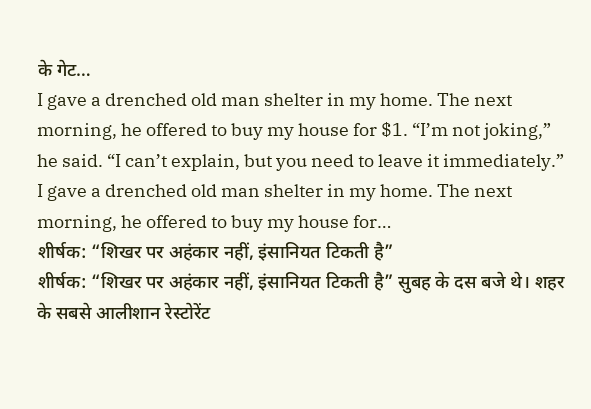के गेट…
I gave a drenched old man shelter in my home. The next morning, he offered to buy my house for $1. “I’m not joking,” he said. “I can’t explain, but you need to leave it immediately.”
I gave a drenched old man shelter in my home. The next morning, he offered to buy my house for…
शीर्षक: “शिखर पर अहंकार नहीं, इंसानियत टिकती है”
शीर्षक: “शिखर पर अहंकार नहीं, इंसानियत टिकती है” सुबह के दस बजे थे। शहर के सबसे आलीशान रेस्टोरेंट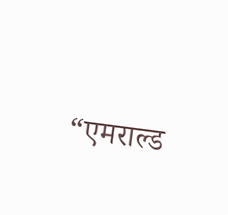“एमराल्ड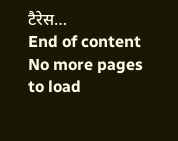टैरेस…
End of content
No more pages to load